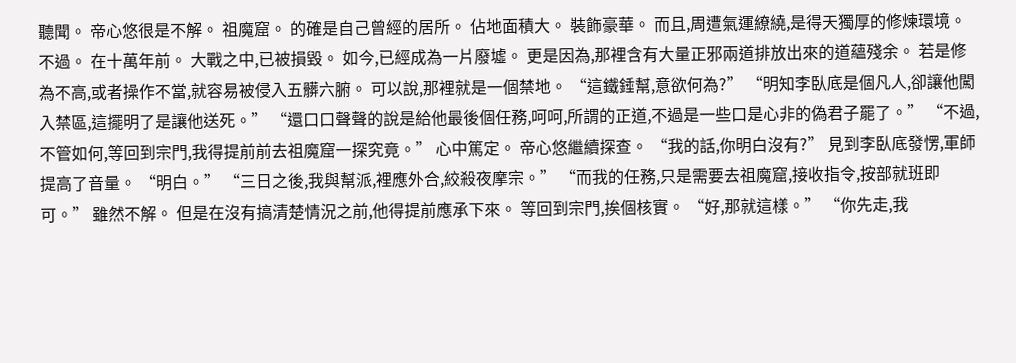聽聞。 帝心悠很是不解。 祖魔窟。 的確是自己曾經的居所。 佔地面積大。 裝飾豪華。 而且,周遭氣運繚繞,是得天獨厚的修煉環境。 不過。 在十萬年前。 大戰之中,已被損毀。 如今,已經成為一片廢墟。 更是因為,那裡含有大量正邪兩道排放出來的道蘊殘余。 若是修為不高,或者操作不當,就容易被侵入五髒六腑。 可以說,那裡就是一個禁地。 “這鐵錘幫,意欲何為?” “明知李臥底是個凡人,卻讓他闖入禁區,這擺明了是讓他送死。” “還口口聲聲的說是給他最後個任務,呵呵,所謂的正道,不過是一些口是心非的偽君子罷了。” “不過,不管如何,等回到宗門,我得提前前去祖魔窟一探究竟。” 心中篤定。 帝心悠繼續探查。 “我的話,你明白沒有?” 見到李臥底發愣,軍師提高了音量。 “明白。” “三日之後,我與幫派,裡應外合,絞殺夜摩宗。” “而我的任務,只是需要去祖魔窟,接收指令,按部就班即可。” 雖然不解。 但是在沒有搞清楚情況之前,他得提前應承下來。 等回到宗門,挨個核實。 “好,那就這樣。” “你先走,我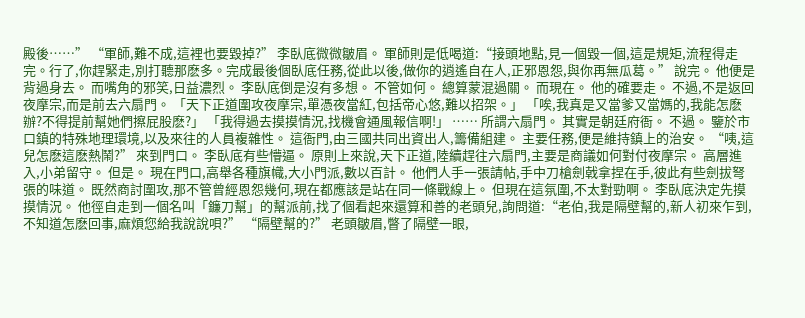殿後……” “軍師,難不成,這裡也要毀掉?” 李臥底微微皺眉。 軍師則是低喝道:“接頭地點,見一個毀一個,這是規矩,流程得走完。行了,你趕緊走,別打聽那麽多。完成最後個臥底任務,從此以後,做你的逍遙自在人,正邪恩怨,與你再無瓜葛。” 說完。 他便是背過身去。 而嘴角的邪笑,日益濃烈。 李臥底倒是沒有多想。 不管如何。 總算蒙混過關。 而現在。 他的確要走。 不過,不是返回夜摩宗,而是前去六扇門。 「天下正道圍攻夜摩宗,單憑夜當紅,包括帝心悠,難以招架。」 「唉,我真是又當爹又當媽的,我能怎麽辦?不得提前幫她們擦屁股麽?」 「我得過去摸摸情況,找機會通風報信啊!」 …… 所謂六扇門。 其實是朝廷府衙。 不過。 鑒於市口鎮的特殊地理環境,以及來往的人員複雜性。 這衙門,由三國共同出資出人,籌備組建。 主要任務,便是維持鎮上的治安。 “咦,這兒怎麽這麽熱鬧?” 來到門口。 李臥底有些懵逼。 原則上來說,天下正道,陸續趕往六扇門,主要是商議如何對付夜摩宗。 高層進入,小弟留守。 但是。 現在門口,高舉各種旗幟,大小門派,數以百計。 他們人手一張請帖,手中刀槍劍戟拿捏在手,彼此有些劍拔弩張的味道。 既然商討圍攻,那不管曾經恩怨幾何,現在都應該是站在同一條戰線上。 但現在這氛圍,不太對勁啊。 李臥底決定先摸摸情況。 他徑自走到一個名叫「鐮刀幫」的幫派前,找了個看起來還算和善的老頭兒,詢問道:“老伯,我是隔壁幫的,新人初來乍到,不知道怎麽回事,麻煩您給我說說唄?” “隔壁幫的?” 老頭皺眉,瞥了隔壁一眼,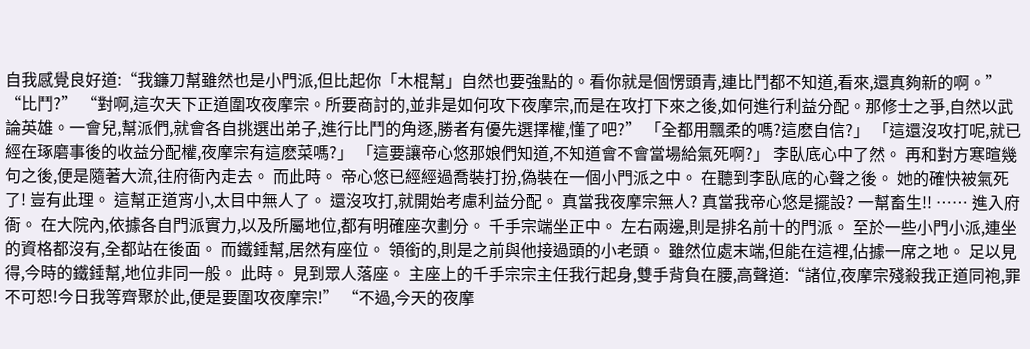自我感覺良好道:“我鐮刀幫雖然也是小門派,但比起你「木棍幫」自然也要強點的。看你就是個愣頭青,連比鬥都不知道,看來,還真夠新的啊。” “比鬥?” “對啊,這次天下正道圍攻夜摩宗。所要商討的,並非是如何攻下夜摩宗,而是在攻打下來之後,如何進行利益分配。那修士之爭,自然以武論英雄。一會兒,幫派們,就會各自挑選出弟子,進行比鬥的角逐,勝者有優先選擇權,懂了吧?” 「全都用飄柔的嗎?這麽自信?」 「這還沒攻打呢,就已經在琢磨事後的收益分配權,夜摩宗有這麽菜嗎?」 「這要讓帝心悠那娘們知道,不知道會不會當場給氣死啊?」 李臥底心中了然。 再和對方寒暄幾句之後,便是隨著大流,往府衙內走去。 而此時。 帝心悠已經經過喬裝打扮,偽裝在一個小門派之中。 在聽到李臥底的心聲之後。 她的確快被氣死了! 豈有此理。 這幫正道宵小,太目中無人了。 還沒攻打,就開始考慮利益分配。 真當我夜摩宗無人? 真當我帝心悠是擺設? 一幫畜生!! …… 進入府衙。 在大院內,依據各自門派實力,以及所屬地位,都有明確座次劃分。 千手宗端坐正中。 左右兩邊,則是排名前十的門派。 至於一些小門小派,連坐的資格都沒有,全都站在後面。 而鐵錘幫,居然有座位。 領銜的,則是之前與他接過頭的小老頭。 雖然位處末端,但能在這裡,佔據一席之地。 足以見得,今時的鐵錘幫,地位非同一般。 此時。 見到眾人落座。 主座上的千手宗宗主任我行起身,雙手背負在腰,高聲道:“諸位,夜摩宗殘殺我正道同袍,罪不可恕!今日我等齊聚於此,便是要圍攻夜摩宗!” “不過,今天的夜摩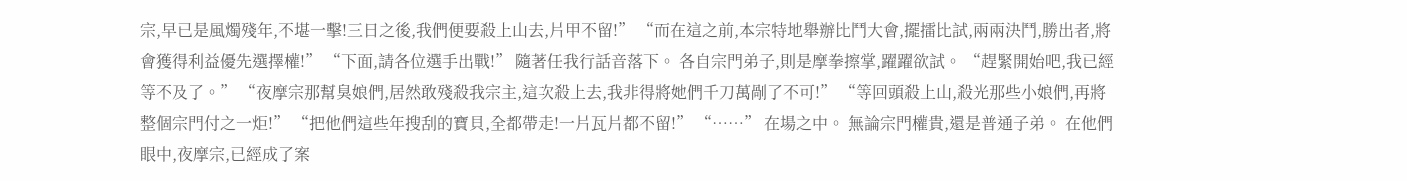宗,早已是風燭殘年,不堪一擊!三日之後,我們便要殺上山去,片甲不留!” “而在這之前,本宗特地舉辦比鬥大會,擺擂比試,兩兩決鬥,勝出者,將會獲得利益優先選擇權!” “下面,請各位選手出戰!” 隨著任我行話音落下。 各自宗門弟子,則是摩拳擦掌,躍躍欲試。 “趕緊開始吧,我已經等不及了。” “夜摩宗那幫臭娘們,居然敢殘殺我宗主,這次殺上去,我非得將她們千刀萬剮了不可!” “等回頭殺上山,殺光那些小娘們,再將整個宗門付之一炬!” “把他們這些年搜刮的寶貝,全都帶走!一片瓦片都不留!” “……” 在場之中。 無論宗門權貴,還是普通子弟。 在他們眼中,夜摩宗,已經成了案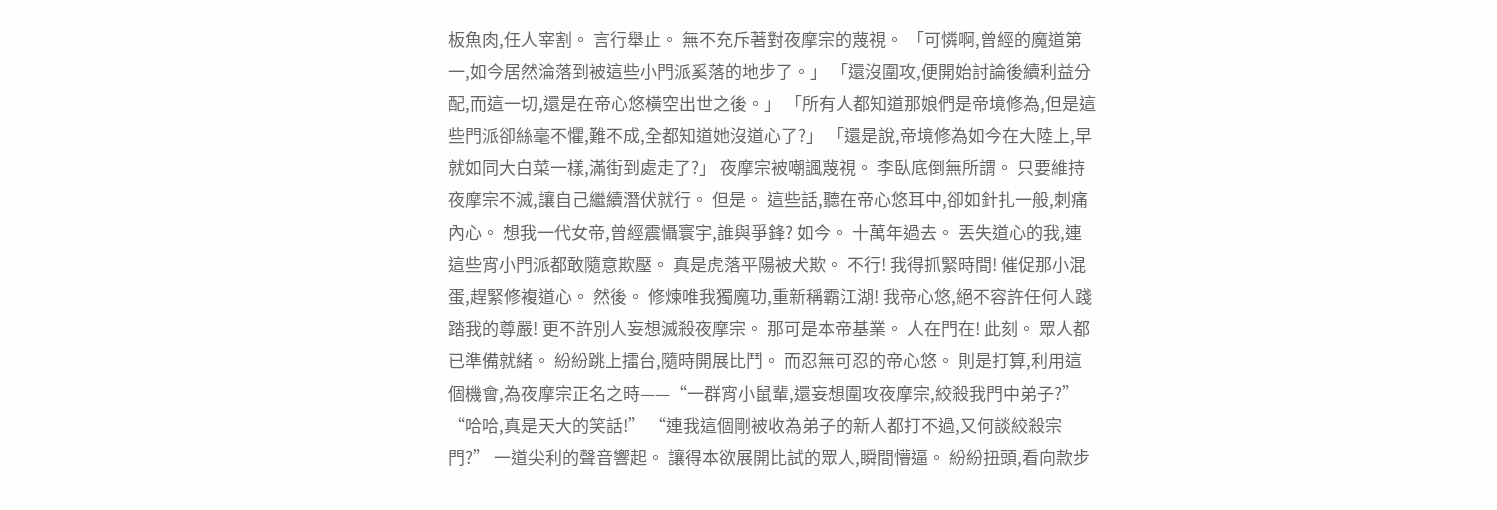板魚肉,任人宰割。 言行舉止。 無不充斥著對夜摩宗的蔑視。 「可憐啊,曾經的魔道第一,如今居然淪落到被這些小門派奚落的地步了。」 「還沒圍攻,便開始討論後續利益分配,而這一切,還是在帝心悠橫空出世之後。」 「所有人都知道那娘們是帝境修為,但是這些門派卻絲毫不懼,難不成,全都知道她沒道心了?」 「還是說,帝境修為如今在大陸上,早就如同大白菜一樣,滿街到處走了?」 夜摩宗被嘲諷蔑視。 李臥底倒無所謂。 只要維持夜摩宗不滅,讓自己繼續潛伏就行。 但是。 這些話,聽在帝心悠耳中,卻如針扎一般,刺痛內心。 想我一代女帝,曾經震懾寰宇,誰與爭鋒? 如今。 十萬年過去。 丟失道心的我,連這些宵小門派都敢隨意欺壓。 真是虎落平陽被犬欺。 不行! 我得抓緊時間! 催促那小混蛋,趕緊修複道心。 然後。 修煉唯我獨魔功,重新稱霸江湖! 我帝心悠,絕不容許任何人踐踏我的尊嚴! 更不許別人妄想滅殺夜摩宗。 那可是本帝基業。 人在門在! 此刻。 眾人都已準備就緒。 紛紛跳上擂台,隨時開展比鬥。 而忍無可忍的帝心悠。 則是打算,利用這個機會,為夜摩宗正名之時——“一群宵小鼠輩,還妄想圍攻夜摩宗,絞殺我門中弟子?” “哈哈,真是天大的笑話!” “連我這個剛被收為弟子的新人都打不過,又何談絞殺宗門?” 一道尖利的聲音響起。 讓得本欲展開比試的眾人,瞬間懵逼。 紛紛扭頭,看向款步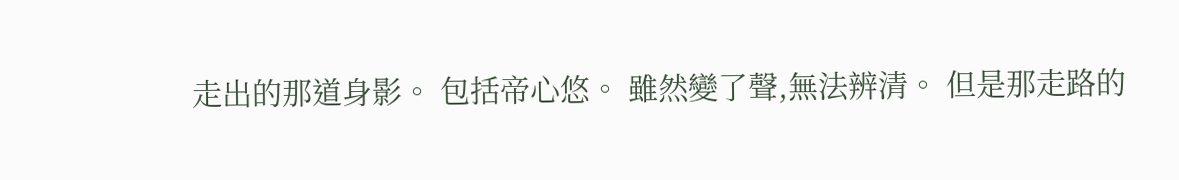走出的那道身影。 包括帝心悠。 雖然變了聲,無法辨清。 但是那走路的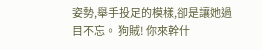姿勢,舉手投足的模樣,卻是讓她過目不忘。 狗賊! 你來幹什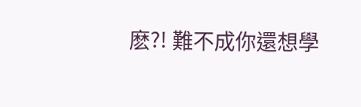麽?! 難不成你還想學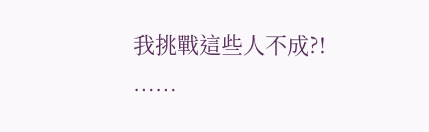我挑戰這些人不成?! ……